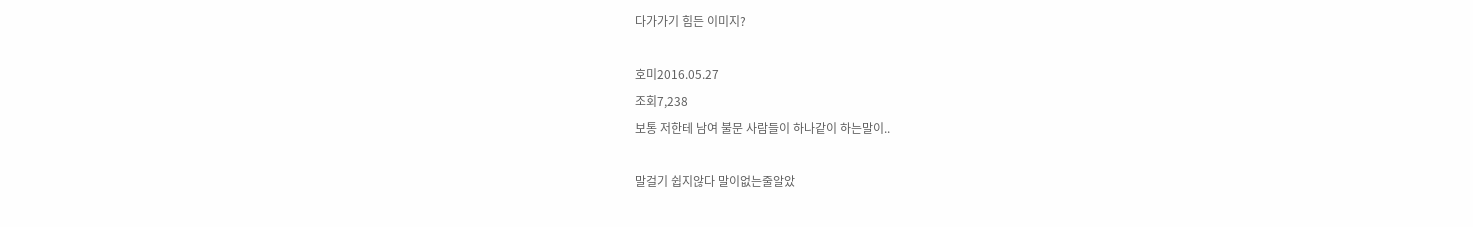다가가기 힘든 이미지?

호미2016.05.27
조회7,238
보통 저한테 남여 불문 사람들이 하나같이 하는말이..

말걸기 쉽지않다 말이없는줄알았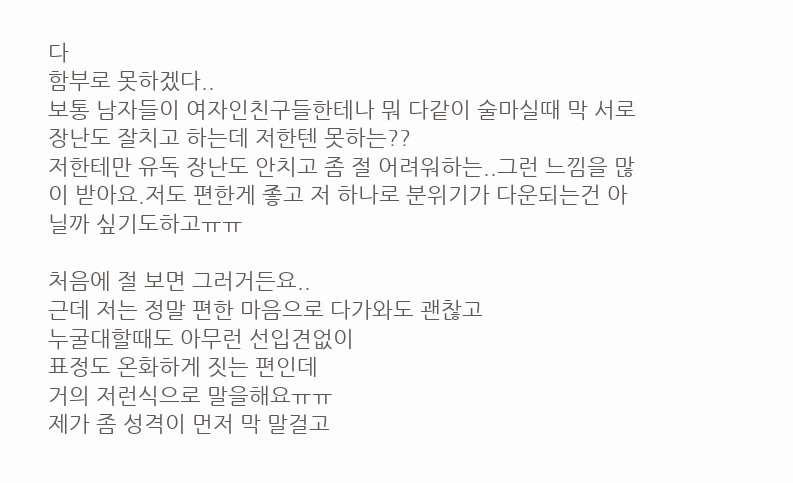다
함부로 못하겠다..
보통 남자들이 여자인친구들한테나 뭐 다같이 술마실때 막 서로 장난도 잘치고 하는데 저한텐 못하는??
저한테만 유독 장난도 안치고 좀 절 어려워하는..그런 느낌을 많이 받아요.저도 편한게 좋고 저 하나로 분위기가 다운되는건 아닐까 싶기도하고ㅠㅠ

처음에 절 보면 그러거든요..
근데 저는 정말 편한 마음으로 다가와도 괜찮고
누굴대할때도 아무런 선입견없이
표정도 온화하게 짓는 편인데
거의 저런식으로 말을해요ㅠㅠ
제가 좀 성격이 먼저 막 말걸고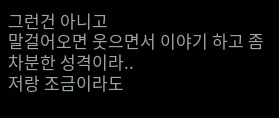그런건 아니고
말걸어오면 웃으면서 이야기 하고 좀 차분한 성격이라..
저랑 조금이라도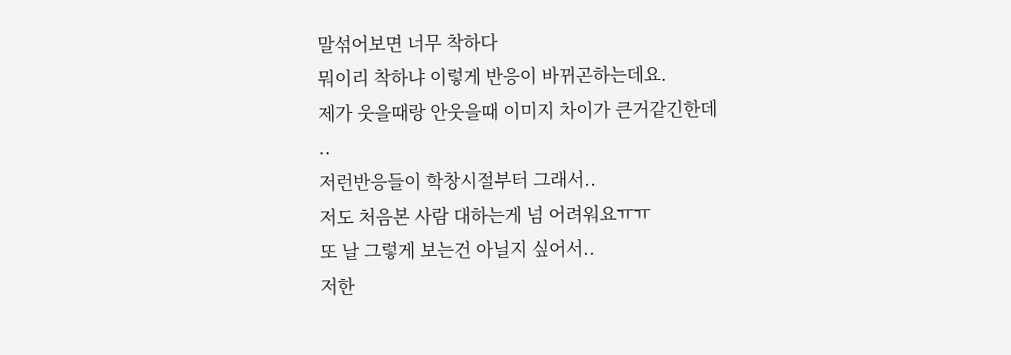말섞어보면 너무 착하다
뭐이리 착하냐 이렇게 반응이 바뀌곤하는데요.
제가 웃을때랑 안웃을때 이미지 차이가 큰거같긴한데
..
저런반응들이 학창시절부터 그래서..
저도 처음본 사람 대하는게 넘 어려워요ㅠㅠ
또 날 그렇게 보는건 아닐지 싶어서..
저한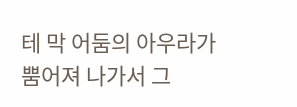테 막 어둠의 아우라가 뿜어져 나가서 그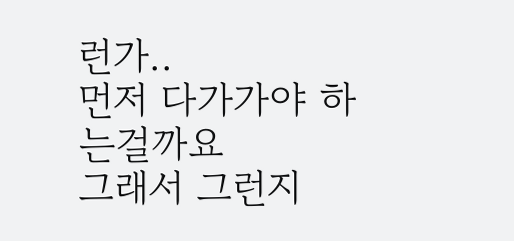런가..
먼저 다가가야 하는걸까요
그래서 그런지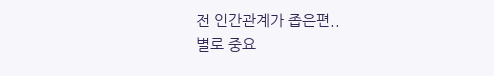전 인간관계가 좁은편..
별로 중요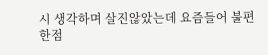시 생각하며 살진않았는데 요즘들어 불편한점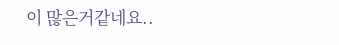이 많은거같네요..